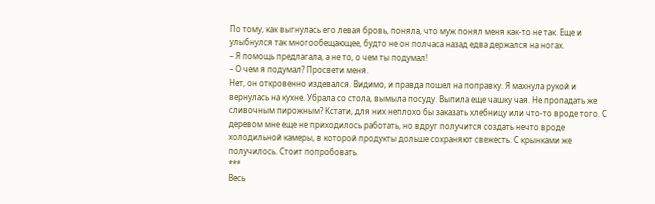По тому, как выгнулась его левая бровь, поняла, что муж понял меня как-то не так. Еще и улыбнулся так многообещающее, будто не он полчаса назад едва держался на ногах.
– Я помощь предлагала, а не то, о чем ты подумал!
– О чем я подумал? Просвети меня.
Нет, он откровенно издевался. Видимо, и правда пошел на поправку. Я махнула рукой и вернулась на кухне. Убрала со стола, вымыла посуду. Выпила еще чашку чая. Не пропадать же сливочным пирожным? Кстати, для них неплохо бы заказать хлебницу или что-то вроде того. С деревом мне еще не приходилось работать, но вдруг получится создать нечто вроде холодильной камеры, в которой продукты дольше сохраняют свежесть. С крынками же получилось. Стоит попробовать.
***
Весь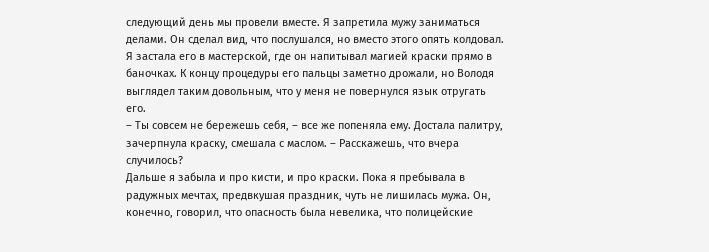следующий день мы провели вместе. Я запретила мужу заниматься делами. Он сделал вид, что послушался, но вместо этого опять колдовал. Я застала его в мастерской, где он напитывал магией краски прямо в баночках. К концу процедуры его пальцы заметно дрожали, но Володя выглядел таким довольным, что у меня не повернулся язык отругать его.
– Ты совсем не бережешь себя, – все же попеняла ему. Достала палитру, зачерпнула краску, смешала с маслом. – Расскажешь, что вчера случилось?
Дальше я забыла и про кисти, и про краски. Пока я пребывала в радужных мечтах, предвкушая праздник, чуть не лишилась мужа. Он, конечно, говорил, что опасность была невелика, что полицейские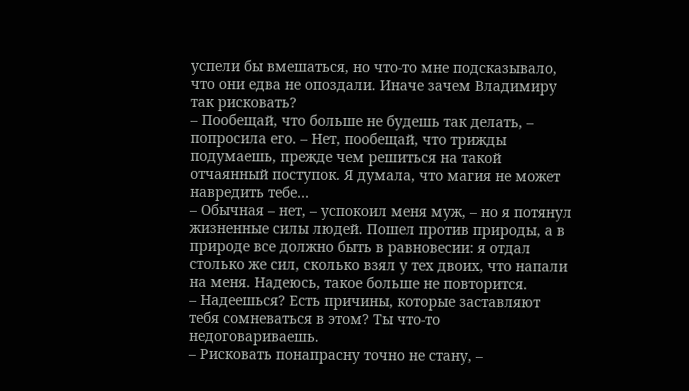успели бы вмешаться, но что-то мне подсказывало, что они едва не опоздали. Иначе зачем Владимиру так рисковать?
– Пообещай, что больше не будешь так делать, – попросила его. – Нет, пообещай, что трижды подумаешь, прежде чем решиться на такой отчаянный поступок. Я думала, что магия не может навредить тебе…
– Обычная – нет, – успокоил меня муж, – но я потянул жизненные силы людей. Пошел против природы, а в природе все должно быть в равновесии: я отдал столько же сил, сколько взял у тех двоих, что напали на меня. Надеюсь, такое больше не повторится.
– Надеешься? Есть причины, которые заставляют тебя сомневаться в этом? Ты что-то недоговариваешь.
– Рисковать понапрасну точно не стану, –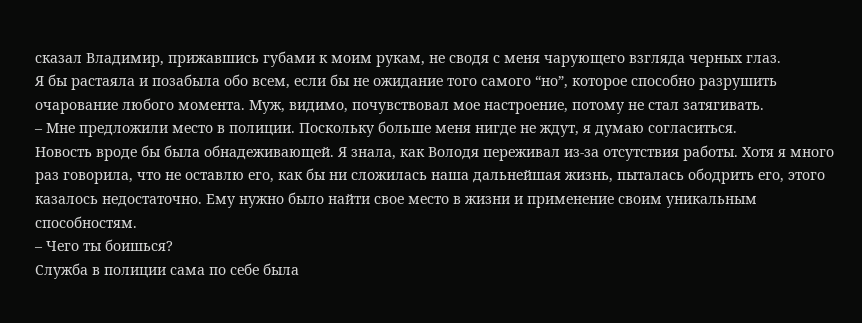сказал Владимир, прижавшись губами к моим рукам, не сводя с меня чарующего взгляда черных глаз.
Я бы растаяла и позабыла обо всем, если бы не ожидание того самого “но”, которое способно разрушить очарование любого момента. Муж, видимо, почувствовал мое настроение, потому не стал затягивать.
– Мне предложили место в полиции. Поскольку больше меня нигде не ждут, я думаю согласиться.
Новость вроде бы была обнадеживающей. Я знала, как Володя переживал из-за отсутствия работы. Хотя я много раз говорила, что не оставлю его, как бы ни сложилась наша дальнейшая жизнь, пыталась ободрить его, этого казалось недостаточно. Ему нужно было найти свое место в жизни и применение своим уникальным способностям.
– Чего ты боишься?
Служба в полиции сама по себе была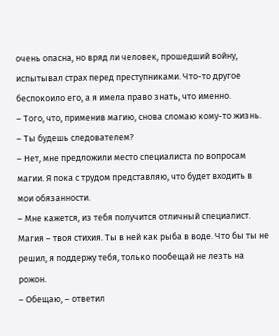очень опасна, но вряд ли человек, прошедший войну, испытывал страх перед преступниками. Что-то другое беспокоило его, а я имела право знать, что именно.
– Того, что, применив магию, снова сломаю кому-то жизнь.
– Ты будешь следователем?
– Нет, мне предложили место специалиста по вопросам магии. Я пока с трудом представляю, что будет входить в мои обязанности.
– Мне кажется, из тебя получится отличный специалист. Магия – твоя стихия. Ты в ней как рыба в воде. Что бы ты не решил, я поддержу тебя, только пообещай не лезть на рожон.
– Обещаю, – ответил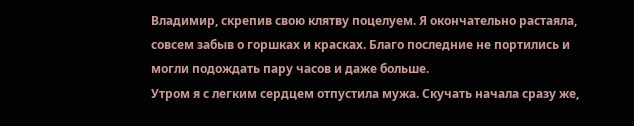Владимир, скрепив свою клятву поцелуем. Я окончательно растаяла, совсем забыв о горшках и красках. Благо последние не портились и могли подождать пару часов и даже больше.
Утром я с легким сердцем отпустила мужа. Скучать начала сразу же,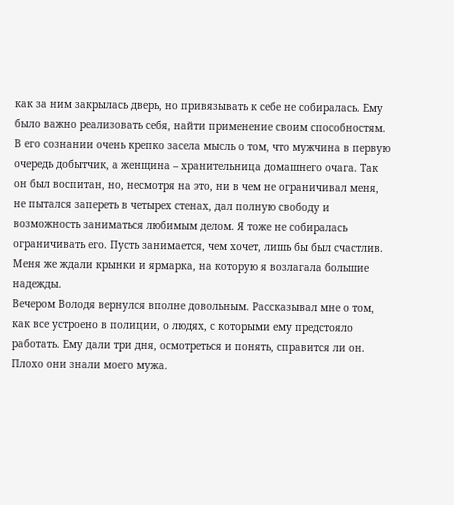как за ним закрылась дверь, но привязывать к себе не собиралась. Ему было важно реализовать себя, найти применение своим способностям. В его сознании очень крепко засела мысль о том, что мужчина в первую очередь добытчик, а женщина – хранительница домашнего очага. Так он был воспитан, но, несмотря на это, ни в чем не ограничивал меня, не пытался запереть в четырех стенах, дал полную свободу и возможность заниматься любимым делом. Я тоже не собиралась ограничивать его. Пусть занимается, чем хочет, лишь бы был счастлив. Меня же ждали крынки и ярмарка, на которую я возлагала большие надежды.
Вечером Володя вернулся вполне довольным. Рассказывал мне о том, как все устроено в полиции, о людях, с которыми ему предстояло работать. Ему дали три дня, осмотреться и понять, справится ли он. Плохо они знали моего мужа.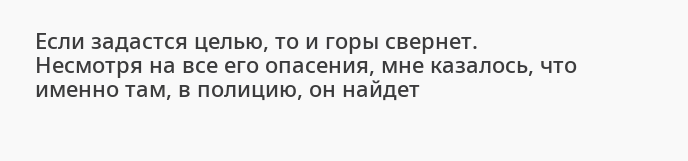Если задастся целью, то и горы свернет.
Несмотря на все его опасения, мне казалось, что именно там, в полицию, он найдет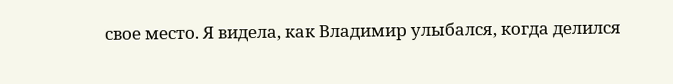свое место. Я видела, как Владимир улыбался, когда делился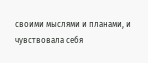своими мыслями и планами, и чувствовала себя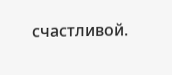счастливой.